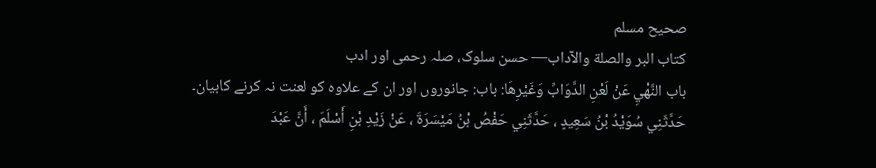صحيح مسلم
كتاب البر والصلة والآداب— حسن سلوک، صلہ رحمی اور ادب
باب النَّهْيِ عَنْ لَعْنِ الدَّوَابِّ وَغَيْرِهَا: باب: جانوروں اور ان کے علاوہ کو لعنت نہ کرنے کابیان۔
حَدَّثَنِي سُوَيْدُ بْنُ سَعِيدٍ ، حَدَّثَنِي حَفْصُ بْنُ مَيْسَرَةَ ، عَنْ زَيْدِ بْنِ أَسْلَمَ ، أَنَّ عَبْدَ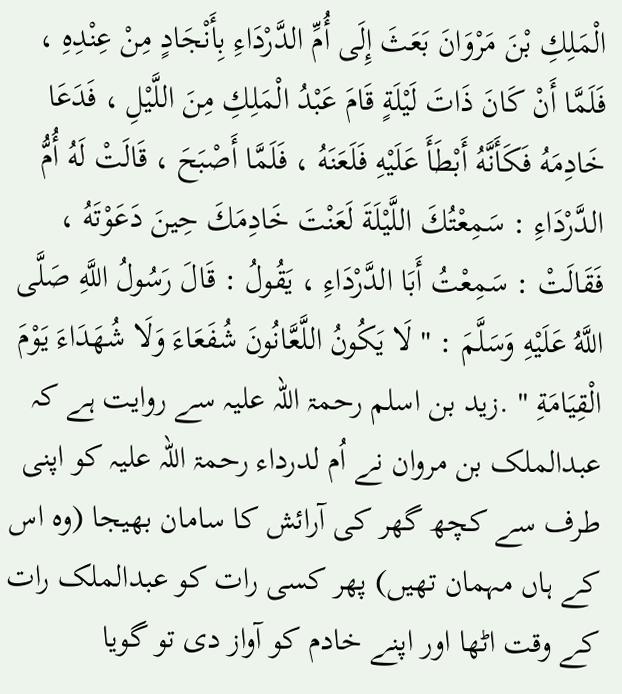الْمَلِكِ بْنَ مَرْوَانَ بَعَثَ إِلَى أُمِّ الدَّرْدَاءِ بِأَنْجَادٍ مِنْ عِنْدِهِ ، فَلَمَّا أَنْ كَانَ ذَاتَ لَيْلَةٍ قَامَ عَبْدُ الْمَلِكِ مِنَ اللَّيْلِ ، فَدَعَا خَادِمَهُ فَكَأَنَّهُ أَبْطَأَ عَلَيْهِ فَلَعَنَهُ ، فَلَمَّا أَصْبَحَ ، قَالَتْ لَهُ أُمُّ الدَّرْدَاءِ : سَمِعْتُكَ اللَّيْلَةَ لَعَنْتَ خَادِمَكَ حِينَ دَعَوْتَهُ ، فَقَالَتْ : سَمِعْتُ أَبَا الدَّرْدَاءِ ، يَقُولُ : قَالَ رَسُولُ اللَّهِ صَلَّى اللَّهُ عَلَيْهِ وَسَلَّمَ : " لَا يَكُونُ اللَّعَّانُونَ شُفَعَاءَ وَلَا شُهَدَاءَ يَوْمَ الْقِيَامَةِ " .زید بن اسلم رحمۃ اللہ علیہ سے روایت ہے کہ عبدالملک بن مروان نے اُم لدرداء رحمۃ اللہ علیہ کو اپنی طرف سے کچھ گھر کی آرائش کا سامان بھیجا (وہ اس کے ہاں مہمان تھیں) پھر کسی رات کو عبدالملک رات کے وقت اٹھا اور اپنے خادم کو آواز دی تو گویا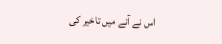اس نے آنے میں تاخیر کی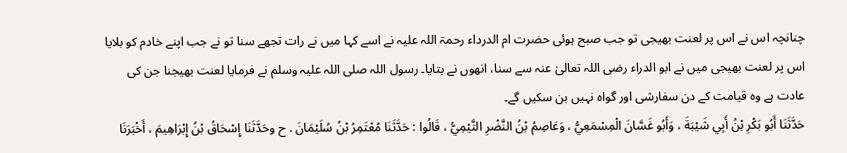چنانچہ اس نے اس پر لعنت بھیجی تو جب صبح ہوئی حضرت ام الدرداء رحمۃ اللہ علیہ نے اسے کہا میں نے رات تجھے سنا تو نے جب اپنے خادم کو بلایا اس پر لعنت بھیجی میں نے ابو الدراء رضی اللہ تعالیٰ عنہ سے سنا، انھوں نے بتایا۔ رسول اللہ صلی اللہ علیہ وسلم نے فرمایا لعنت بھیجنا جن کی عادت ہے وہ قیامت کے دن سفارشی اور گواہ نہیں بن سکیں گے۔
حَدَّثَنَا أَبُو بَكْرِ بْنُ أَبِي شَيْبَةَ ، وَأَبُو غَسَّانَ الْمِسْمَعِيُّ ، وَعَاصِمُ بْنُ النَّضْرِ التَّيْمِيُّ ، قَالُوا : حَدَّثَنَا مُعْتَمِرُ بْنُ سُلَيْمَانَ . ح وحَدَّثَنَا إِسْحَاقُ بْنُ إِبْرَاهِيمَ ، أَخْبَرَنَا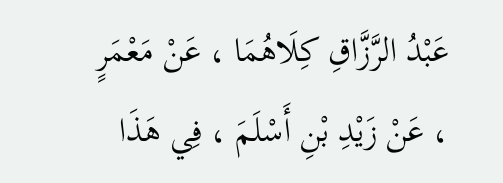عَبْدُ الرَّزَّاقِ كِلَاهُمَا ، عَنْ مَعْمَرٍ ، عَنْ زَيْدِ بْنِ أَسْلَمَ ، فِي هَذَا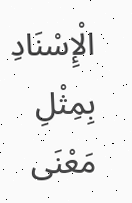الْإِسْنَادِ بِمِثْلِ مَعْنَى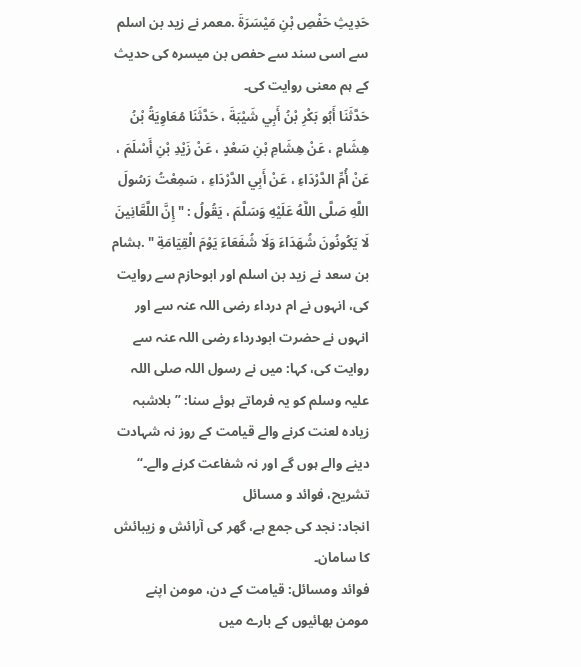حَدِيثِ حَفْصِ بْنِ مَيْسَرَةَ .معمر نے زید بن اسلم سے اسی سند سے حفص بن میسرہ کی حدیث کے ہم معنی روایت کی۔
حَدَّثَنَا أَبُو بَكْرِ بْنُ أَبِي شَيْبَةَ ، حَدَّثَنَا مُعَاوِيَةُ بْنُ هِشَامٍ ، عَنْ هِشَامِ بْنِ سَعْدٍ ، عَنْ زَيْدِ بْنِ أَسْلَمَ ، عَنْ أُمِّ الدَّرْدَاءِ ، عَنْ أَبِي الدَّرْدَاءِ ، سَمِعْتُ رَسُولَ اللَّهِ صَلَّى اللَّهُ عَلَيْهِ وَسَلَّمَ ، يَقُولُ : " إِنَّ اللَّعَّانِينَ لَا يَكُونُونَ شُهَدَاءَ وَلَا شُفَعَاءَ يَوْمَ الْقِيَامَةِ " .ہشام بن سعد نے زید بن اسلم اور ابوحازم سے روایت کی، انہوں نے ام درداء رضی اللہ عنہ سے اور انہوں نے حضرت ابودرداء رضی اللہ عنہ سے روایت کی، کہا: میں نے رسول اللہ صلی اللہ علیہ وسلم کو یہ فرماتے ہوئے سنا: ”بلاشبہ زیادہ لعنت کرنے والے قیامت کے روز نہ شہادت دینے والے ہوں گے اور نہ شفاعت کرنے والے۔“
تشریح، فوائد و مسائل
انجاد: نجد کی جمع ہے، گھر کی آرائش و زیبائش کا سامان۔
فوائد ومسائل: قیامت کے دن، مومن اپنے مومن بھائیوں کے بارے میں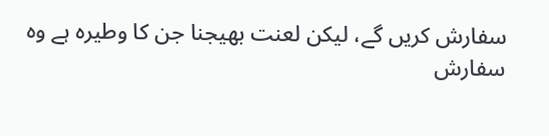سفارش کریں گے، لیکن لعنت بھیجنا جن کا وطیرہ ہے وہ سفارش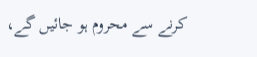کرنے سے محروم ہو جائیں گے،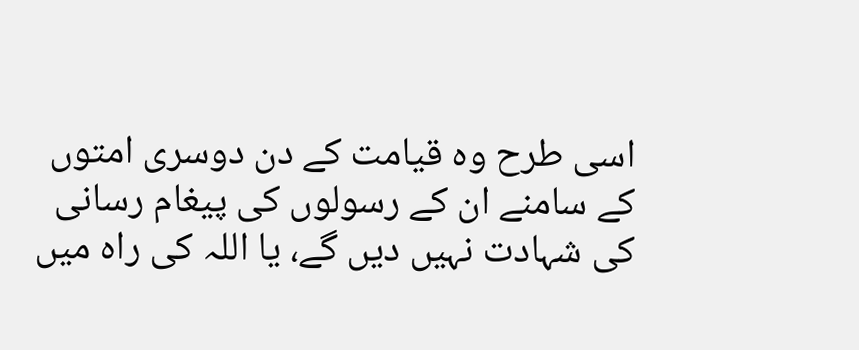اسی طرح وہ قیامت کے دن دوسری امتوں کے سامنے ان کے رسولوں کی پیغام رسانی کی شہادت نہیں دیں گے، یا اللہ کی راہ میں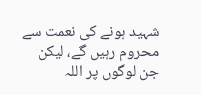شہید ہونے کی نعمت سے محروم رہیں گے، لیکن جن لوگوں پر اللہ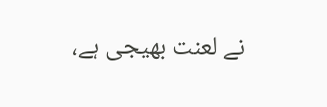نے لعنت بھیجی ہے،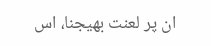ان پر لعنت بھیجنا، اس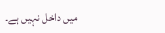میں داخل نہیں ہے۔